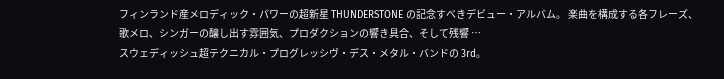フィンランド産メロディック・パワーの超新星 THUNDERSTONE の記念すべきデビュー・アルバム。 楽曲を構成する各フレーズ、歌メロ、シンガーの醸し出す雰囲気、プロダクションの響き具合、そして残響 …
スウェディッシュ超テクニカル・プログレッシヴ・デス・メタル・バンドの 3rd。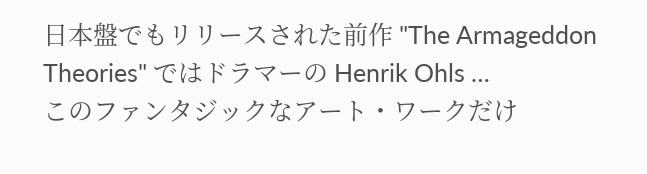日本盤でもリリースされた前作 "The Armageddon Theories" ではドラマーの Henrik Ohls …
このファンタジックなアート・ワークだけ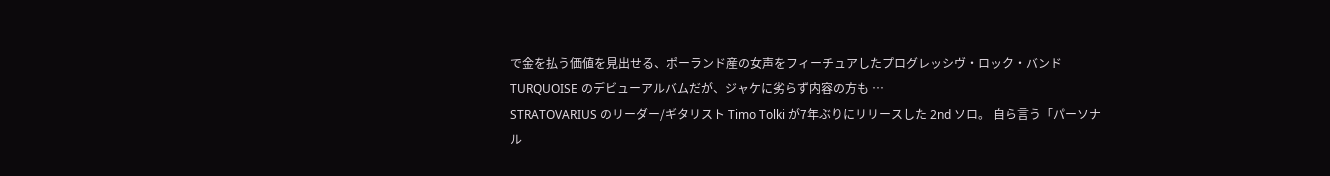で金を払う価値を見出せる、ポーランド産の女声をフィーチュアしたプログレッシヴ・ロック・バンド TURQUOISE のデビューアルバムだが、ジャケに劣らず内容の方も …
STRATOVARIUS のリーダー/ギタリスト Timo Tolki が7年ぶりにリリースした 2nd ソロ。 自ら言う「パーソナル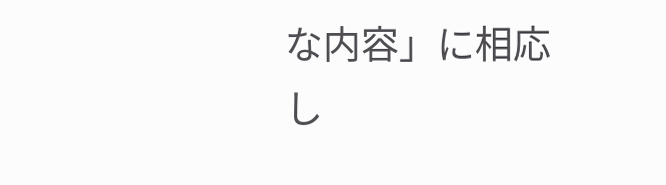な内容」に相応し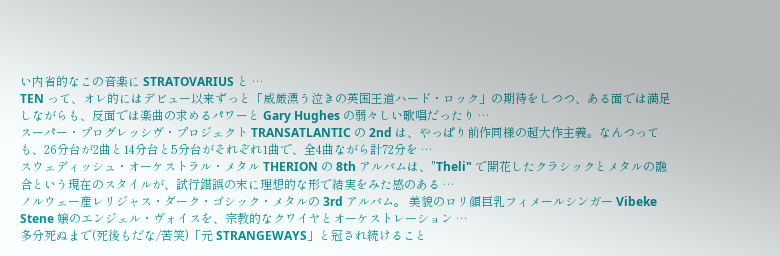い内省的なこの音楽に STRATOVARIUS と …
TEN って、オレ的にはデビュー以来ずっと「威厳漂う泣きの英国王道ハード・ロック」の期待をしつつ、ある面では満足しながらも、反面では楽曲の求めるパワーと Gary Hughes の弱々しい歌唱だったり …
スーパー・プログレッシヴ・プロジェクト TRANSATLANTIC の 2nd は、やっぱり前作同様の超大作主義。なんつっても、26分台が2曲と14分台と5分台がそれぞれ1曲で、全4曲ながら計72分を …
スウェディッシュ・オーケストラル・メタル THERION の 8th アルバムは、"Theli" で開花したクラシックとメタルの融合という現在のスタイルが、試行錯誤の末に理想的な形で結実をみた感のある …
ノルウェー産レリジャス・ダーク・ゴシック・メタルの 3rd アルバム。 美貌のロリ顔巨乳フィメールシンガー Vibeke Stene 嬢のエンジェル・ヴォイスを、宗教的なクワイヤとオーケストレーション …
多分死ぬまで(死後もだな/苦笑)「元 STRANGEWAYS」と冠され続けること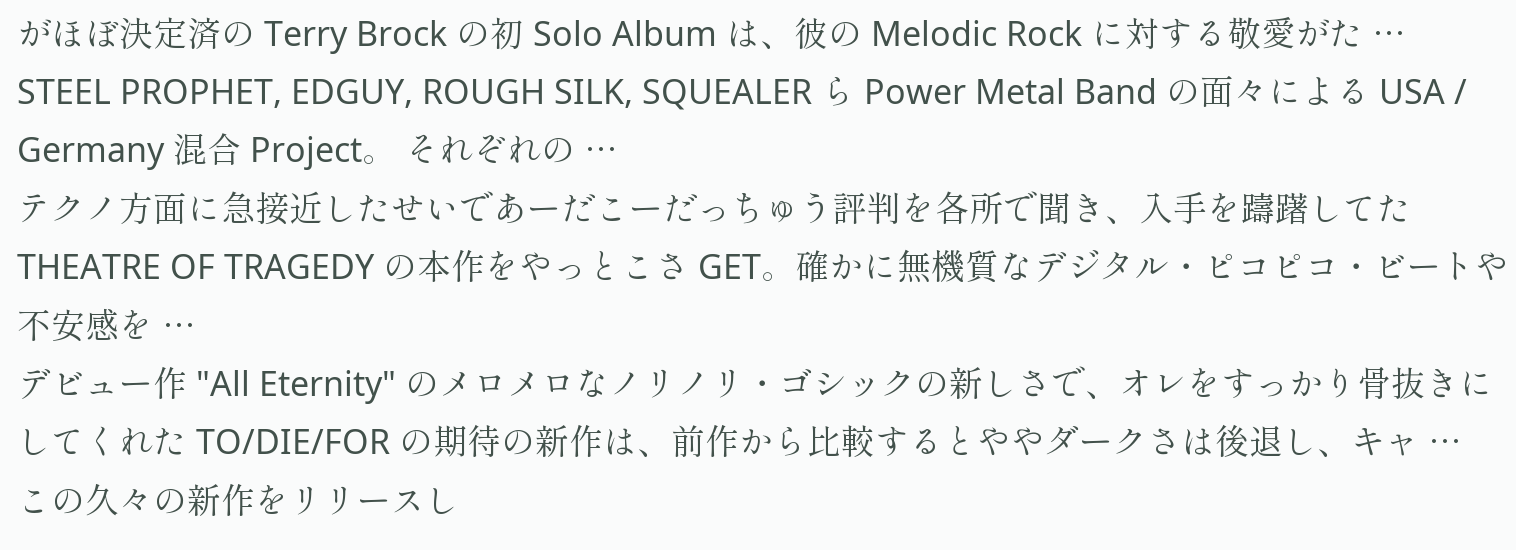がほぼ決定済の Terry Brock の初 Solo Album は、彼の Melodic Rock に対する敬愛がた …
STEEL PROPHET, EDGUY, ROUGH SILK, SQUEALER ら Power Metal Band の面々による USA / Germany 混合 Project。 それぞれの …
テクノ方面に急接近したせいであーだこーだっちゅう評判を各所で聞き、入手を躊躇してた THEATRE OF TRAGEDY の本作をやっとこさ GET。確かに無機質なデジタル・ピコピコ・ビートや不安感を …
デビュー作 "All Eternity" のメロメロなノリノリ・ゴシックの新しさで、オレをすっかり骨抜きにしてくれた TO/DIE/FOR の期待の新作は、前作から比較するとややダークさは後退し、キャ …
この久々の新作をリリースし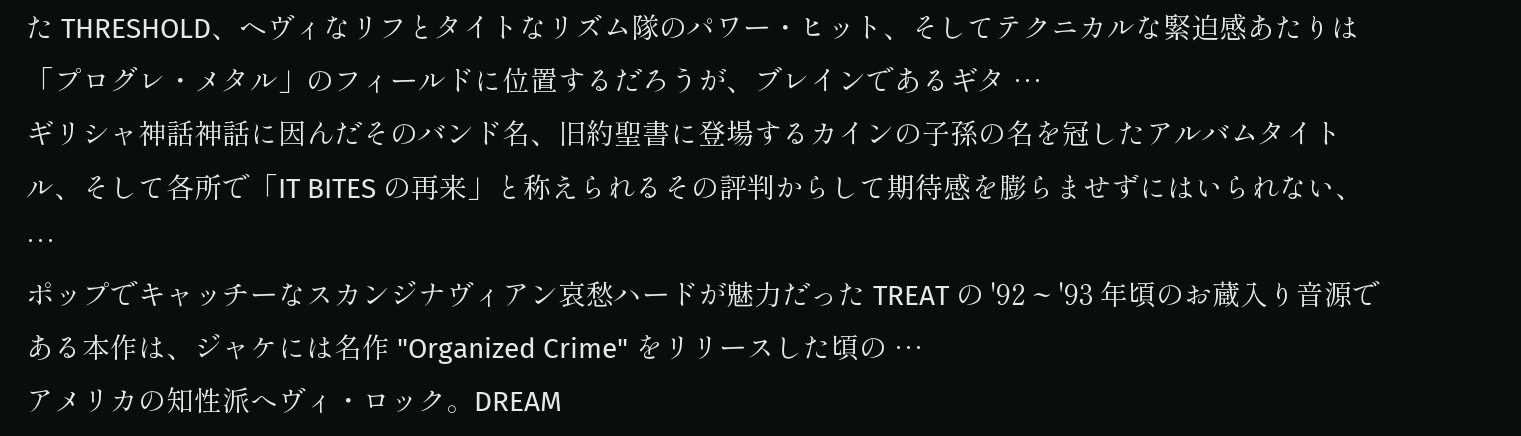た THRESHOLD、ヘヴィなリフとタイトなリズム隊のパワー・ヒット、そしてテクニカルな緊迫感あたりは「プログレ・メタル」のフィールドに位置するだろうが、ブレインであるギタ …
ギリシャ神話神話に因んだそのバンド名、旧約聖書に登場するカインの子孫の名を冠したアルバムタイトル、そして各所で「IT BITES の再来」と称えられるその評判からして期待感を膨らませずにはいられない、 …
ポップでキャッチーなスカンジナヴィアン哀愁ハードが魅力だった TREAT の '92 ~ '93 年頃のお蔵入り音源である本作は、ジャケには名作 "Organized Crime" をリリースした頃の …
アメリカの知性派へヴィ・ロック。DREAM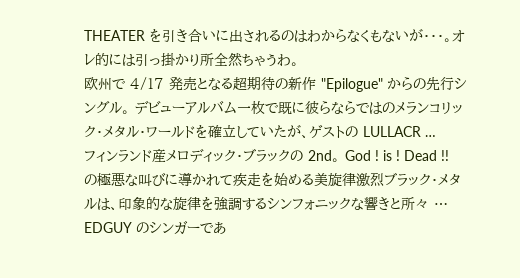THEATER を引き合いに出されるのはわからなくもないが・・・。オレ的には引っ掛かり所全然ちゃうわ。
欧州で 4/17 発売となる超期待の新作 "Epilogue" からの先行シングル。 デビューアルバム一枚で既に彼らならではのメランコリック・メタル・ワールドを確立していたが、ゲストの LULLACR …
フィンランド産メロディック・ブラックの 2nd。 God ! is ! Dead !! の極悪な叫びに導かれて疾走を始める美旋律激烈ブラック・メタルは、印象的な旋律を強調するシンフォニックな響きと所々 …
EDGUY のシンガーであ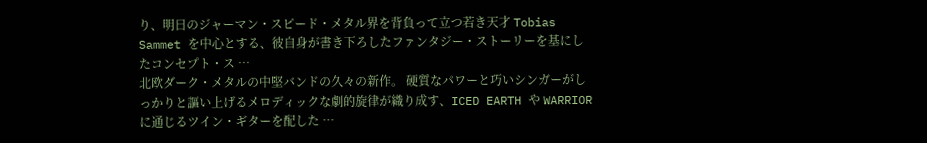り、明日のジャーマン・スピード・メタル界を背負って立つ若き天才 Tobias Sammet を中心とする、彼自身が書き下ろしたファンタジー・ストーリーを基にしたコンセプト・ス …
北欧ダーク・メタルの中堅バンドの久々の新作。 硬質なパワーと巧いシンガーがしっかりと謳い上げるメロディックな劇的旋律が織り成す、ICED EARTH や WARRIOR に通じるツイン・ギターを配した …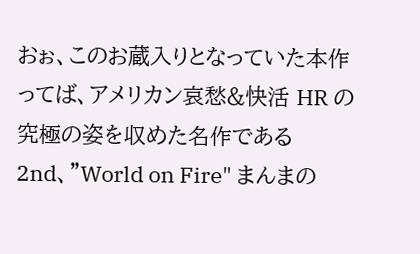おぉ、このお蔵入りとなっていた本作ってば、アメリカン哀愁&快活 HR の究極の姿を収めた名作である 2nd、"World on Fire" まんまの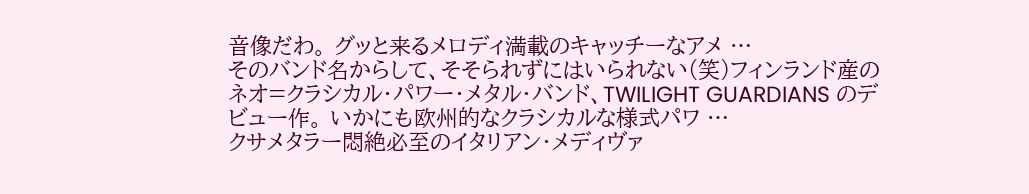音像だわ。 グッと来るメロディ満載のキャッチーなアメ …
そのバンド名からして、そそられずにはいられない(笑)フィンランド産のネオ=クラシカル・パワー・メタル・バンド、TWILIGHT GUARDIANS のデビュー作。 いかにも欧州的なクラシカルな様式パワ …
クサメタラー悶絶必至のイタリアン・メディヴァ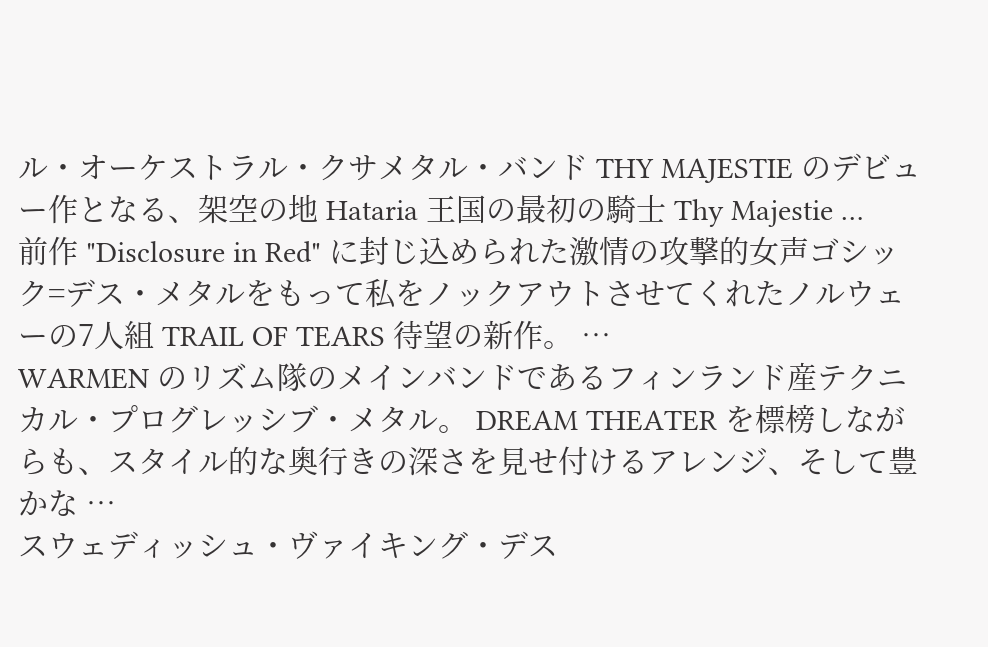ル・オーケストラル・クサメタル・バンド THY MAJESTIE のデビュー作となる、架空の地 Hataria 王国の最初の騎士 Thy Majestie …
前作 "Disclosure in Red" に封じ込められた激情の攻撃的女声ゴシック=デス・メタルをもって私をノックアウトさせてくれたノルウェーの7人組 TRAIL OF TEARS 待望の新作。 …
WARMEN のリズム隊のメインバンドであるフィンランド産テクニカル・プログレッシブ・メタル。 DREAM THEATER を標榜しながらも、スタイル的な奥行きの深さを見せ付けるアレンジ、そして豊かな …
スウェディッシュ・ヴァイキング・デス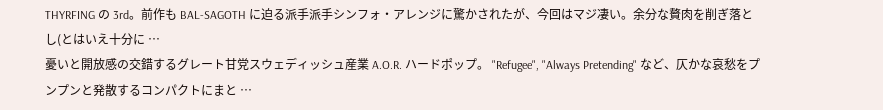THYRFING の 3rd。前作も BAL-SAGOTH に迫る派手派手シンフォ・アレンジに驚かされたが、今回はマジ凄い。余分な贅肉を削ぎ落とし(とはいえ十分に …
憂いと開放感の交錯するグレート甘党スウェディッシュ産業 A.O.R. ハードポップ。 "Refugee", "Always Pretending" など、仄かな哀愁をプンプンと発散するコンパクトにまと …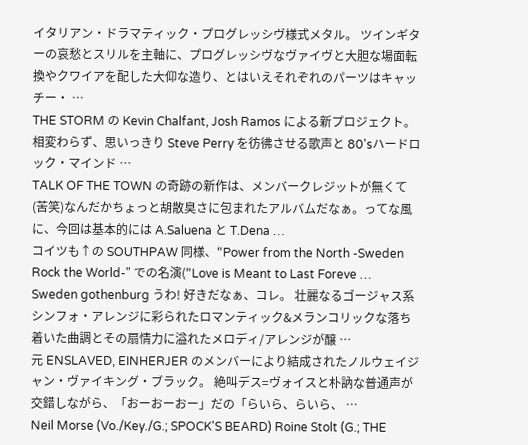イタリアン・ドラマティック・プログレッシヴ様式メタル。 ツインギターの哀愁とスリルを主軸に、プログレッシヴなヴァイヴと大胆な場面転換やクワイアを配した大仰な造り、とはいえそれぞれのパーツはキャッチー・ …
THE STORM の Kevin Chalfant, Josh Ramos による新プロジェクト。 相変わらず、思いっきり Steve Perry を彷彿させる歌声と 80'sハードロック・マインド …
TALK OF THE TOWN の奇跡の新作は、メンバークレジットが無くて(苦笑)なんだかちょっと胡散臭さに包まれたアルバムだなぁ。ってな風に、今回は基本的には A.Saluena と T.Dena …
コイツも↑の SOUTHPAW 同様、"Power from the North -Sweden Rock the World-" での名演("Love is Meant to Last Foreve …
Sweden gothenburg うわ! 好きだなぁ、コレ。 壮麗なるゴージャス系シンフォ・アレンジに彩られたロマンティック&メランコリックな落ち着いた曲調とその扇情力に溢れたメロディ/アレンジが醸 …
元 ENSLAVED, EINHERJER のメンバーにより結成されたノルウェイジャン・ヴァイキング・ブラック。 絶叫デス=ヴォイスと朴訥な普通声が交錯しながら、「おーおーおー」だの「らいら、らいら、 …
Neil Morse (Vo./Key./G.; SPOCK'S BEARD) Roine Stolt (G.; THE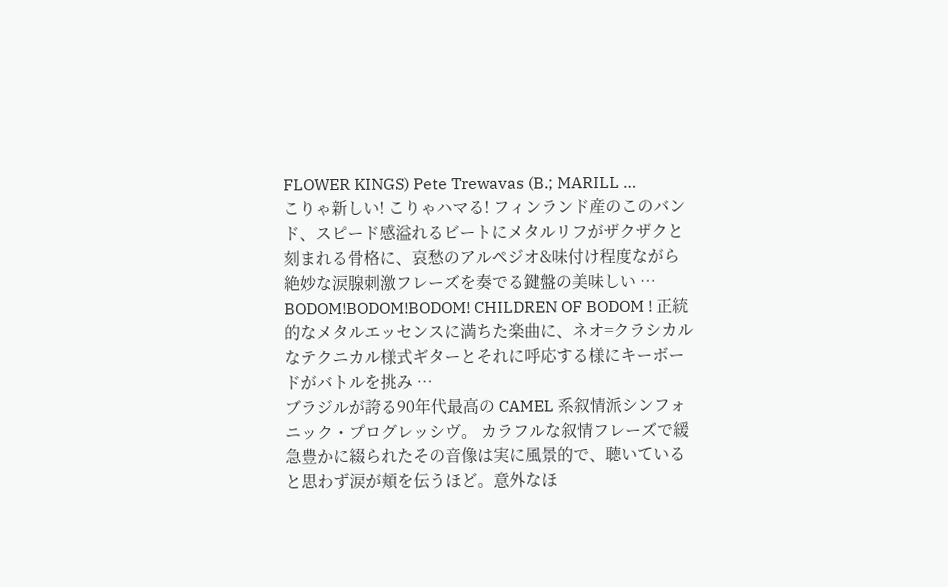FLOWER KINGS) Pete Trewavas (B.; MARILL …
こりゃ新しい! こりゃハマる! フィンランド産のこのバンド、スピード感溢れるビートにメタルリフがザクザクと刻まれる骨格に、哀愁のアルペジオ&味付け程度ながら絶妙な涙腺刺激フレーズを奏でる鍵盤の美味しい …
BODOM!BODOM!BODOM! CHILDREN OF BODOM ! 正統的なメタルエッセンスに満ちた楽曲に、ネオ=クラシカルなテクニカル様式ギターとそれに呼応する様にキーボードがバトルを挑み …
ブラジルが誇る90年代最高の CAMEL 系叙情派シンフォニック・プログレッシヴ。 カラフルな叙情フレーズで緩急豊かに綴られたその音像は実に風景的で、聴いていると思わず涙が頬を伝うほど。意外なほ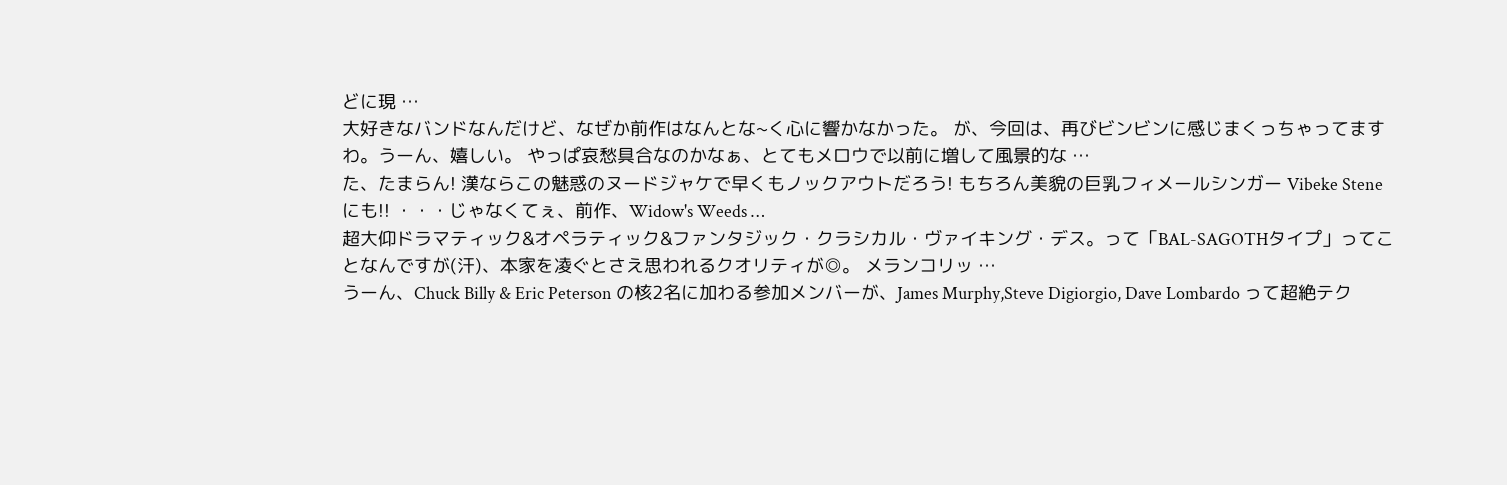どに現 …
大好きなバンドなんだけど、なぜか前作はなんとな~く心に響かなかった。 が、今回は、再びビンビンに感じまくっちゃってますわ。うーん、嬉しい。 やっぱ哀愁具合なのかなぁ、とてもメロウで以前に増して風景的な …
た、たまらん! 漢ならこの魅惑のヌードジャケで早くもノックアウトだろう! もちろん美貌の巨乳フィメールシンガー Vibeke Stene にも!! ・・・じゃなくてぇ、前作、Widow's Weeds …
超大仰ドラマティック&オペラティック&ファンタジック・クラシカル・ヴァイキング・デス。って「BAL-SAGOTHタイプ」ってことなんですが(汗)、本家を凌ぐとさえ思われるクオリティが◎。 メランコリッ …
うーん、Chuck Billy & Eric Peterson の核2名に加わる参加メンバーが、James Murphy,Steve Digiorgio, Dave Lombardo って超絶テク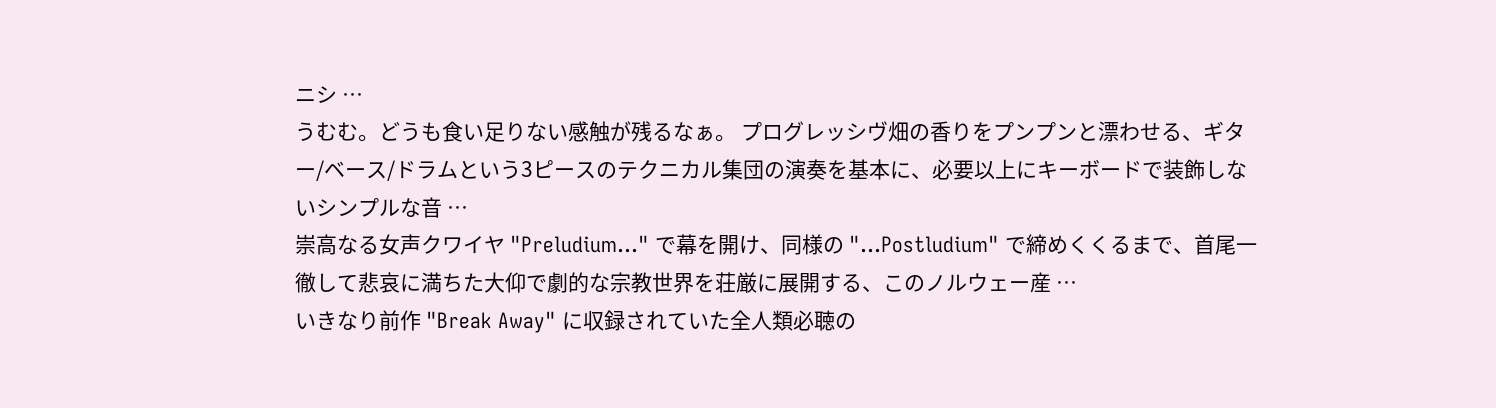ニシ …
うむむ。どうも食い足りない感触が残るなぁ。 プログレッシヴ畑の香りをプンプンと漂わせる、ギター/ベース/ドラムという3ピースのテクニカル集団の演奏を基本に、必要以上にキーボードで装飾しないシンプルな音 …
崇高なる女声クワイヤ "Preludium..." で幕を開け、同様の "...Postludium" で締めくくるまで、首尾一徹して悲哀に満ちた大仰で劇的な宗教世界を荘厳に展開する、このノルウェー産 …
いきなり前作 "Break Away" に収録されていた全人類必聴の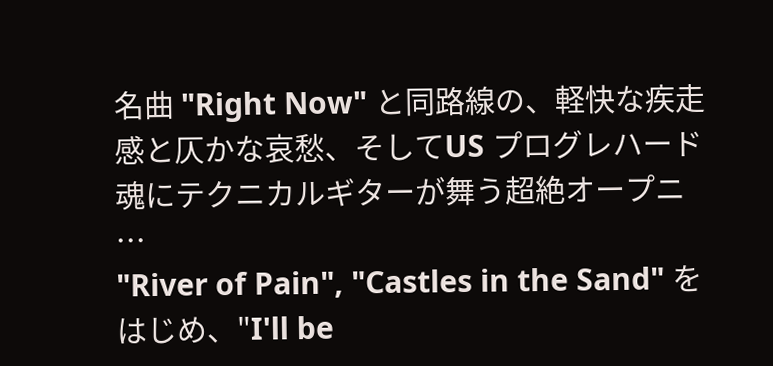名曲 "Right Now" と同路線の、軽快な疾走感と仄かな哀愁、そしてUS プログレハード魂にテクニカルギターが舞う超絶オープニ …
"River of Pain", "Castles in the Sand" をはじめ、"I'll be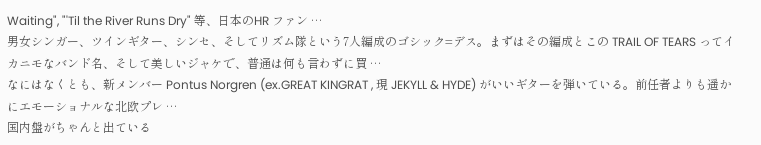Waiting", "'Til the River Runs Dry" 等、日本のHR ファン …
男女シンガー、ツインギター、シンセ、そしてリズム隊という7人編成のゴシック=デス。まずはその編成とこの TRAIL OF TEARS ってイカニモなバンド名、そして美しいジャケで、普通は何も言わずに買 …
なにはなくとも、新メンバー Pontus Norgren (ex.GREAT KINGRAT , 現 JEKYLL & HYDE) がいいギターを弾いている。前任者よりも遥かにエモーショナルな北欧プレ …
国内盤がちゃんと出ている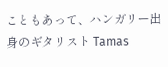こともあって、ハンガリー出身のギタリスト Tamas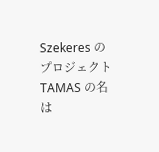Szekeres のプロジェクト TAMAS の名は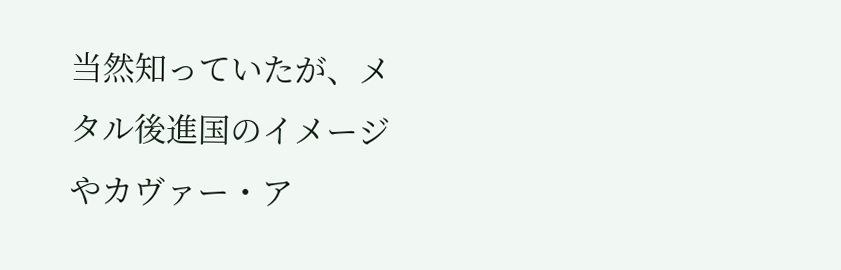当然知っていたが、メタル後進国のイメージやカヴァー・ア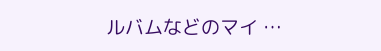ルバムなどのマイ …